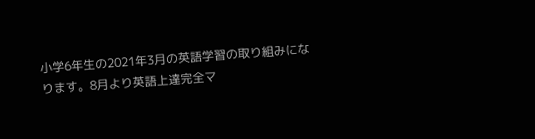小学6年生の2021年3月の英語学習の取り組みになります。8月より英語上達完全マ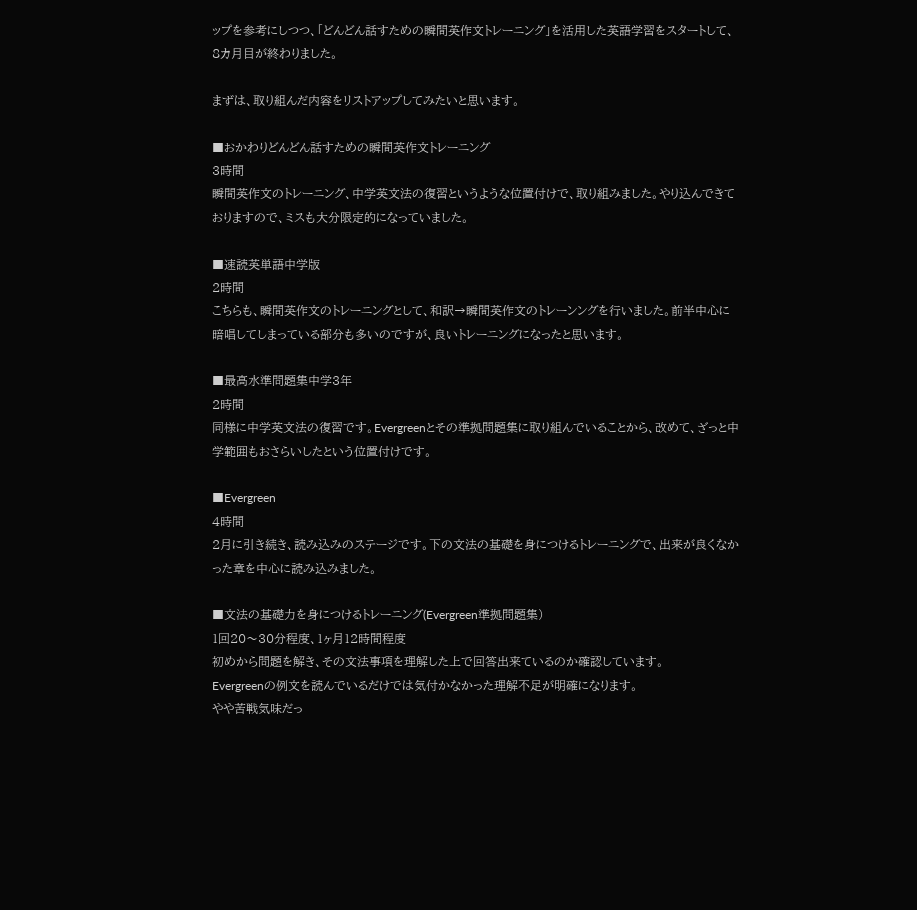ップを参考にしつつ、「どんどん話すための瞬間英作文トレーニング」を活用した英語学習をスタートして、 8カ月目が終わりました。

まずは、取り組んだ内容をリストアップしてみたいと思います。

■おかわりどんどん話すための瞬間英作文トレーニング
3時間
瞬間英作文のトレーニング、中学英文法の復習というような位置付けで、取り組みました。やり込んできておりますので、ミスも大分限定的になっていました。

■速読英単語中学版
2時間
こちらも、瞬間英作文のトレーニングとして、和訳→瞬間英作文のトレーンングを行いました。前半中心に暗唱してしまっている部分も多いのですが、良いトレーニングになったと思います。

■最高水準問題集中学3年
2時間
同様に中学英文法の復習です。Evergreenとその準拠問題集に取り組んでいることから、改めて、ざっと中学範囲もおさらいしたという位置付けです。

■Evergreen
4時間
2月に引き続き、読み込みのステージです。下の文法の基礎を身につけるトレーニングで、出来が良くなかった章を中心に読み込みました。

■文法の基礎力を身につけるトレーニング(Evergreen準拠問題集)
1回20〜30分程度、1ヶ月12時間程度
初めから問題を解き、その文法事項を理解した上で回答出来ているのか確認しています。
Evergreenの例文を読んでいるだけでは気付かなかった理解不足が明確になります。
やや苦戦気味だっ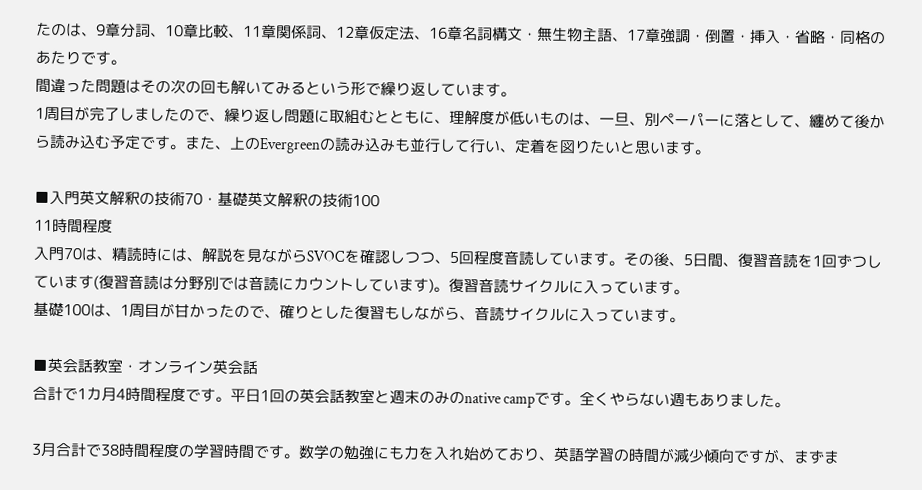たのは、9章分詞、10章比較、11章関係詞、12章仮定法、16章名詞構文・無生物主語、17章強調・倒置・挿入・省略・同格のあたりです。
間違った問題はその次の回も解いてみるという形で繰り返しています。
1周目が完了しましたので、繰り返し問題に取組むとともに、理解度が低いものは、一旦、別ペーパーに落として、纏めて後から読み込む予定です。また、上のEvergreenの読み込みも並行して行い、定着を図りたいと思います。

■入門英文解釈の技術70・基礎英文解釈の技術100
11時間程度
入門70は、精読時には、解説を見ながらSVOCを確認しつつ、5回程度音読しています。その後、5日間、復習音読を1回ずつしています(復習音読は分野別では音読にカウントしています)。復習音読サイクルに入っています。
基礎100は、1周目が甘かったので、確りとした復習もしながら、音読サイクルに入っています。

■英会話教室・オンライン英会話
合計で1カ月4時間程度です。平日1回の英会話教室と週末のみのnative campです。全くやらない週もありました。

3月合計で38時間程度の学習時間です。数学の勉強にも力を入れ始めており、英語学習の時間が減少傾向ですが、まずま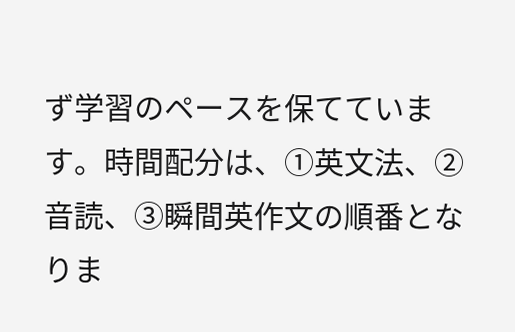ず学習のペースを保てています。時間配分は、①英文法、②音読、③瞬間英作文の順番となりま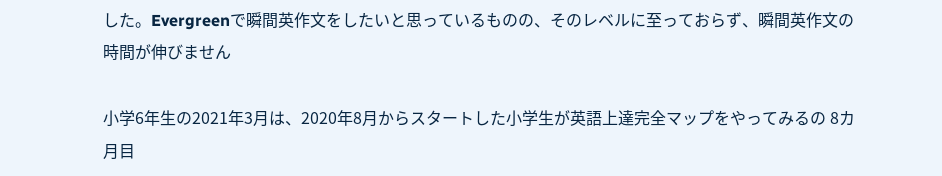した。Evergreenで瞬間英作文をしたいと思っているものの、そのレベルに至っておらず、瞬間英作文の時間が伸びません

小学6年生の2021年3月は、2020年8月からスタートした小学生が英語上達完全マップをやってみるの 8カ月目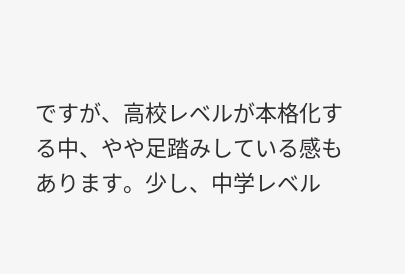ですが、高校レベルが本格化する中、やや足踏みしている感もあります。少し、中学レベル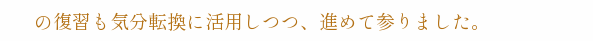の復習も気分転換に活用しつつ、進めて参りました。